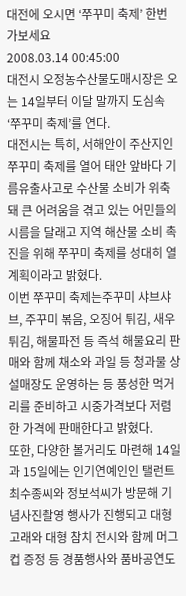대전에 오시면 ‘쭈꾸미 축제’ 한번 가보세요
2008.03.14 00:45:00
대전시 오정농수산물도매시장은 오는 14일부터 이달 말까지 도심속 ‘쭈꾸미 축제’를 연다.
대전시는 특히, 서해안이 주산지인 쭈꾸미 축제를 열어 태안 앞바다 기름유출사고로 수산물 소비가 위축돼 큰 어려움을 겪고 있는 어민들의 시름을 달래고 지역 해산물 소비 촉진을 위해 쭈꾸미 축제를 성대히 열 계획이라고 밝혔다.
이번 쭈꾸미 축제는주꾸미 샤브샤브, 주꾸미 볶음, 오징어 튀김, 새우튀김, 해물파전 등 즉석 해물요리 판매와 함께 채소와 과일 등 청과물 상설매장도 운영하는 등 풍성한 먹거리를 준비하고 시중가격보다 저렴한 가격에 판매한다고 밝혔다.
또한, 다양한 볼거리도 마련해 14일과 15일에는 인기연예인인 탤런트 최수종씨와 정보석씨가 방문해 기념사진촬영 행사가 진행되고 대형 고래와 대형 참치 전시와 함께 머그컵 증정 등 경품행사와 품바공연도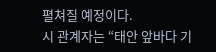펼쳐질 예정이다.
시 관계자는 “태안 앞바다 기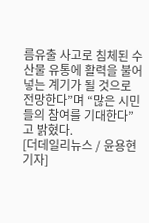름유출 사고로 침체된 수산물 유통에 활력을 불어넣는 계기가 될 것으로 전망한다”며 “많은 시민들의 참여를 기대한다”고 밝혔다.
[더데일리뉴스 / 윤용현 기자]